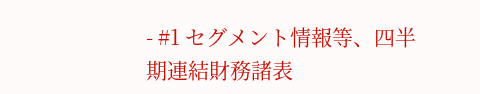- #1 セグメント情報等、四半期連結財務諸表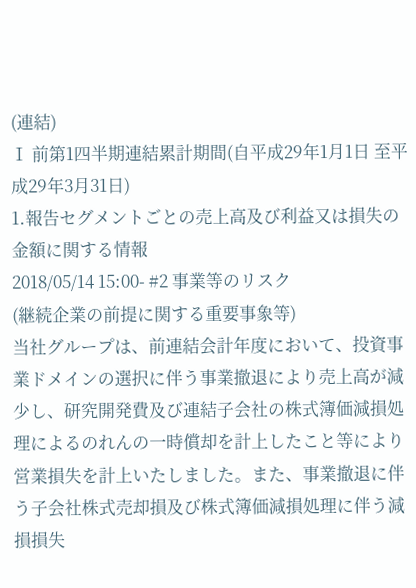(連結)
Ⅰ 前第1四半期連結累計期間(自平成29年1月1日 至平成29年3月31日)
1.報告セグメントごとの売上高及び利益又は損失の金額に関する情報
2018/05/14 15:00- #2 事業等のリスク
(継続企業の前提に関する重要事象等)
当社グループは、前連結会計年度において、投資事業ドメインの選択に伴う事業撤退により売上高が減少し、研究開発費及び連結子会社の株式簿価減損処理によるのれんの一時償却を計上したこと等により営業損失を計上いたしました。また、事業撤退に伴う子会社株式売却損及び株式簿価減損処理に伴う減損損失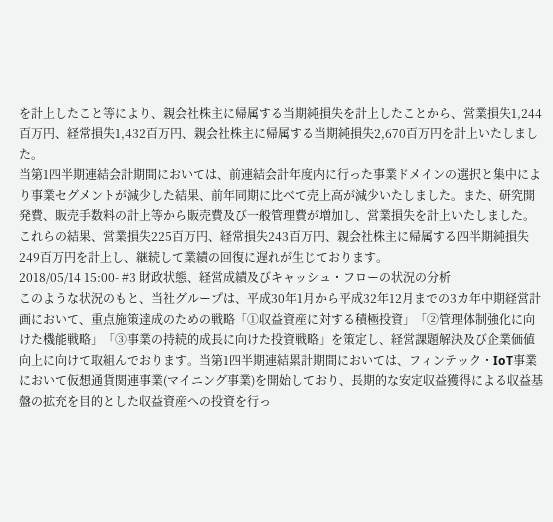を計上したこと等により、親会社株主に帰属する当期純損失を計上したことから、営業損失1,244百万円、経常損失1,432百万円、親会社株主に帰属する当期純損失2,670百万円を計上いたしました。
当第1四半期連結会計期間においては、前連結会計年度内に行った事業ドメインの選択と集中により事業セグメントが減少した結果、前年同期に比べて売上高が減少いたしました。また、研究開発費、販売手数料の計上等から販売費及び一般管理費が増加し、営業損失を計上いたしました。これらの結果、営業損失225百万円、経常損失243百万円、親会社株主に帰属する四半期純損失249百万円を計上し、継続して業績の回復に遅れが生じております。
2018/05/14 15:00- #3 財政状態、経営成績及びキャッシュ・フローの状況の分析
このような状況のもと、当社グループは、平成30年1月から平成32年12月までの3カ年中期経営計画において、重点施策達成のための戦略「①収益資産に対する積極投資」「②管理体制強化に向けた機能戦略」「③事業の持続的成長に向けた投資戦略」を策定し、経営課題解決及び企業価値向上に向けて取組んでおります。当第1四半期連結累計期間においては、フィンテック・IoT事業において仮想通貨関連事業(マイニング事業)を開始しており、長期的な安定収益獲得による収益基盤の拡充を目的とした収益資産への投資を行っ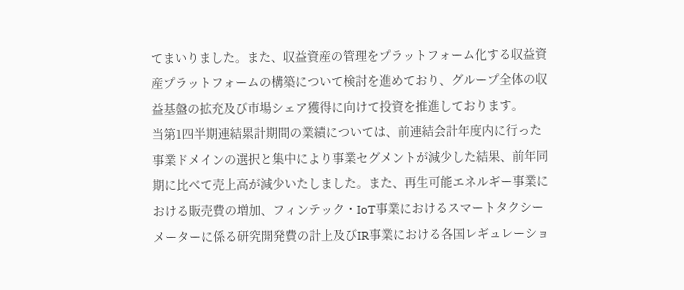てまいりました。また、収益資産の管理をプラットフォーム化する収益資産プラットフォームの構築について検討を進めており、グループ全体の収益基盤の拡充及び市場シェア獲得に向けて投資を推進しております。
当第1四半期連結累計期間の業績については、前連結会計年度内に行った事業ドメインの選択と集中により事業セグメントが減少した結果、前年同期に比べて売上高が減少いたしました。また、再生可能エネルギー事業における販売費の増加、フィンテック・IoT事業におけるスマートタクシーメーターに係る研究開発費の計上及びIR事業における各国レギュレーショ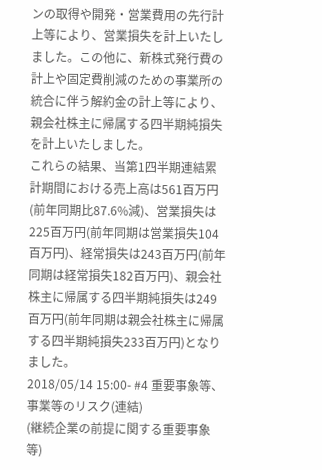ンの取得や開発・営業費用の先行計上等により、営業損失を計上いたしました。この他に、新株式発行費の計上や固定費削減のための事業所の統合に伴う解約金の計上等により、親会社株主に帰属する四半期純損失を計上いたしました。
これらの結果、当第1四半期連結累計期間における売上高は561百万円(前年同期比87.6%減)、営業損失は225百万円(前年同期は営業損失104百万円)、経常損失は243百万円(前年同期は経常損失182百万円)、親会社株主に帰属する四半期純損失は249百万円(前年同期は親会社株主に帰属する四半期純損失233百万円)となりました。
2018/05/14 15:00- #4 重要事象等、事業等のリスク(連結)
(継続企業の前提に関する重要事象等)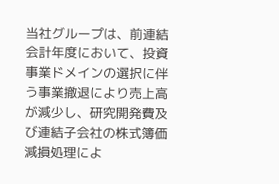当社グループは、前連結会計年度において、投資事業ドメインの選択に伴う事業撤退により売上高が減少し、研究開発費及び連結子会社の株式簿価減損処理によ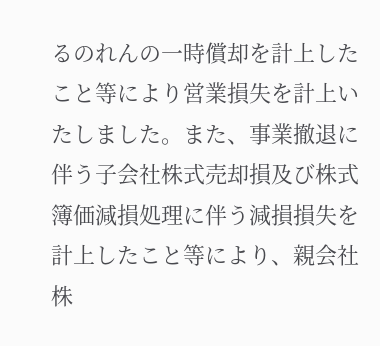るのれんの一時償却を計上したこと等により営業損失を計上いたしました。また、事業撤退に伴う子会社株式売却損及び株式簿価減損処理に伴う減損損失を計上したこと等により、親会社株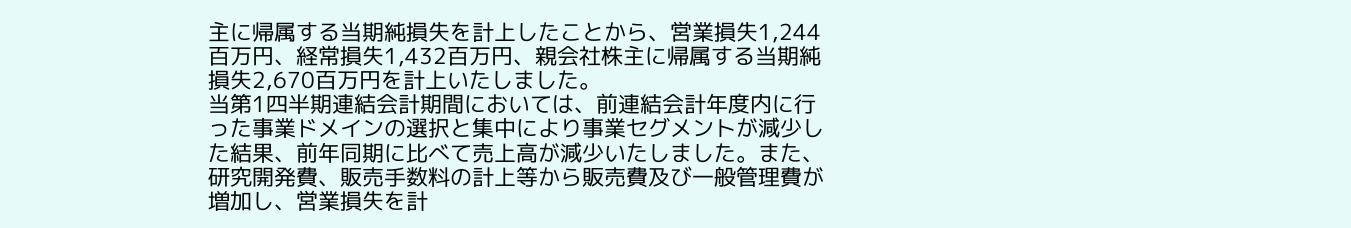主に帰属する当期純損失を計上したことから、営業損失1,244百万円、経常損失1,432百万円、親会社株主に帰属する当期純損失2,670百万円を計上いたしました。
当第1四半期連結会計期間においては、前連結会計年度内に行った事業ドメインの選択と集中により事業セグメントが減少した結果、前年同期に比べて売上高が減少いたしました。また、研究開発費、販売手数料の計上等から販売費及び一般管理費が増加し、営業損失を計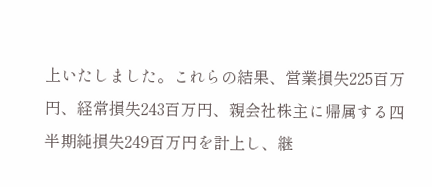上いたしました。これらの結果、営業損失225百万円、経常損失243百万円、親会社株主に帰属する四半期純損失249百万円を計上し、継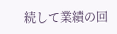続して業績の回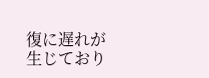復に遅れが生じており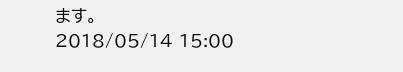ます。
2018/05/14 15:00